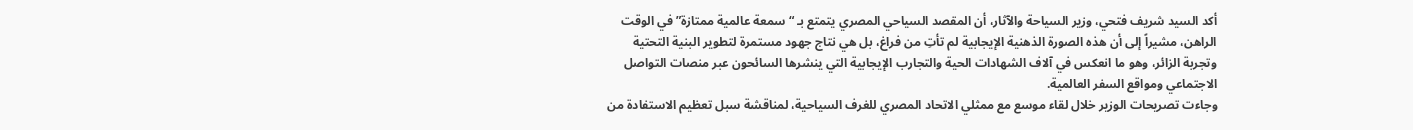أكد السيد شريف فتحي، وزير السياحة والآثار، أن المقصد السياحي المصري يتمتع بـ “سمعة عالمية ممتازة” في الوقت الراهن، مشيراً إلى أن هذه الصورة الذهنية الإيجابية لم تأتِ من فراغ، بل هي نتاج جهود مستمرة لتطوير البنية التحتية وتجربة الزائر، وهو ما انعكس في آلاف الشهادات الحية والتجارب الإيجابية التي ينشرها السائحون عبر منصات التواصل الاجتماعي ومواقع السفر العالمية.
وجاءت تصريحات الوزير خلال لقاء موسع مع ممثلي الاتحاد المصري للغرف السياحية، لمناقشة سبل تعظيم الاستفادة من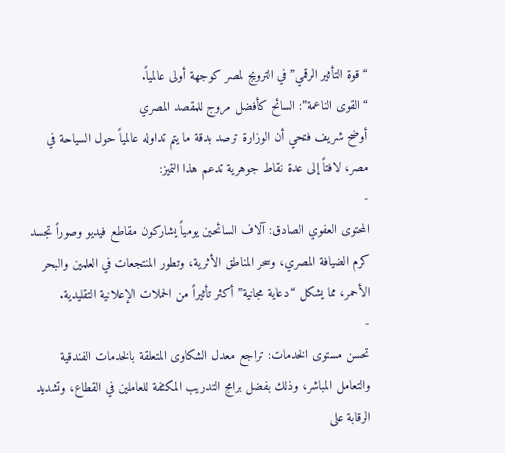“قوة التأثير الرقمي” في الترويج لمصر كوجهة أولى عالمياً.
“القوى الناعمة”: السائح كأفضل مروج للمقصد المصري
أوضح شريف فتحي أن الوزارة ترصد بدقة ما يتم تداوله عالمياً حول السياحة في مصر، لافتاً إلى عدة نقاط جوهرية تدعم هذا التميز:
-
المحتوى العفوي الصادق: آلاف السائحين يومياً يشاركون مقاطع فيديو وصوراً تجسد كرم الضيافة المصري، وسحر المناطق الأثرية، وتطور المنتجعات في العلمين والبحر الأحمر، مما يشكل “دعاية مجانية” أكثر تأثيراً من الحملات الإعلانية التقليدية.
-
تحسن مستوى الخدمات: تراجع معدل الشكاوى المتعلقة بالخدمات الفندقية والتعامل المباشر، وذلك بفضل برامج التدريب المكثفة للعاملين في القطاع، وتشديد الرقابة على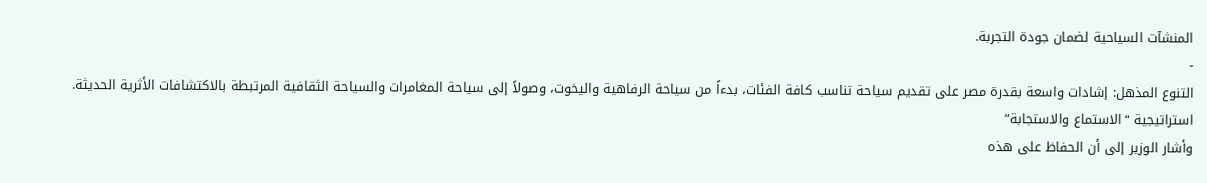المنشآت السياحية لضمان جودة التجربة.
-
التنوع المذهل: إشادات واسعة بقدرة مصر على تقديم سياحة تناسب كافة الفئات، بدءاً من سياحة الرفاهية واليخوت، وصولاً إلى سياحة المغامرات والسياحة الثقافية المرتبطة بالاكتشافات الأثرية الحديثة.
استراتيجية “الاستماع والاستجابة”
وأشار الوزير إلى أن الحفاظ على هذه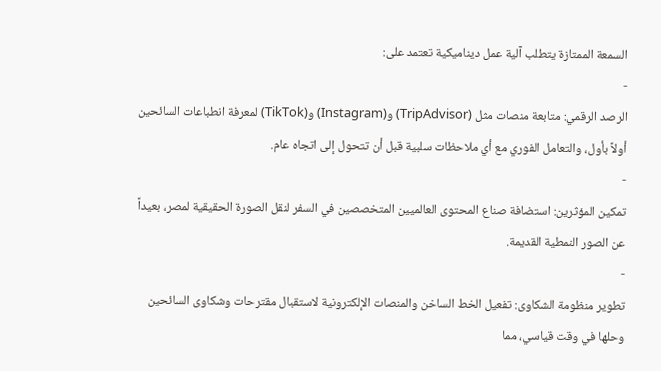السمعة الممتازة يتطلب آلية عمل ديناميكية تعتمد على:
-
الرصد الرقمي: متابعة منصات مثل (TripAdvisor) و(Instagram) و(TikTok) لمعرفة انطباعات السائحين أولاً بأول، والتعامل الفوري مع أي ملاحظات سلبية قبل أن تتحول إلى اتجاه عام.
-
تمكين المؤثرين: استضافة صناع المحتوى العالميين المتخصصين في السفر لنقل الصورة الحقيقية لمصر، بعيداً عن الصور النمطية القديمة.
-
تطوير منظومة الشكاوى: تفعيل الخط الساخن والمنصات الإلكترونية لاستقبال مقترحات وشكاوى السائحين وحلها في وقت قياسي، مما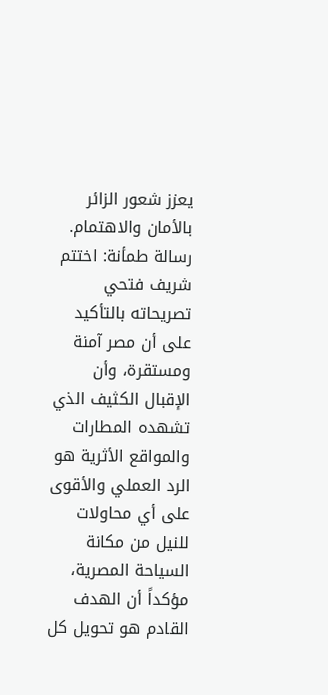يعزز شعور الزائر بالأمان والاهتمام.
رسالة طمأنة: اختتم شريف فتحي تصريحاته بالتأكيد على أن مصر آمنة ومستقرة، وأن الإقبال الكثيف الذي تشهده المطارات والمواقع الأثرية هو الرد العملي والأقوى على أي محاولات للنيل من مكانة السياحة المصرية، مؤكداً أن الهدف القادم هو تحويل كل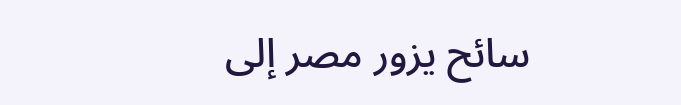سائح يزور مصر إلى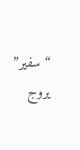“سفير” يروج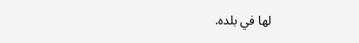لها في بلده.